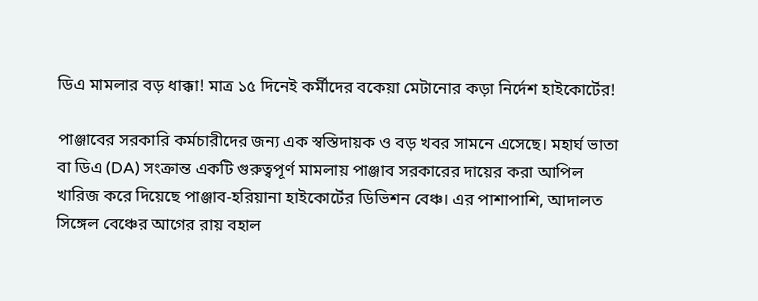ডিএ মামলার বড় ধাক্কা! মাত্র ১৫ দিনেই কর্মীদের বকেয়া মেটানোর কড়া নির্দেশ হাইকোর্টের!

পাঞ্জাবের সরকারি কর্মচারীদের জন্য এক স্বস্তিদায়ক ও বড় খবর সামনে এসেছে। মহার্ঘ ভাতা বা ডিএ (DA) সংক্রান্ত একটি গুরুত্বপূর্ণ মামলায় পাঞ্জাব সরকারের দায়ের করা আপিল খারিজ করে দিয়েছে পাঞ্জাব-হরিয়ানা হাইকোর্টের ডিভিশন বেঞ্চ। এর পাশাপাশি, আদালত সিঙ্গেল বেঞ্চের আগের রায় বহাল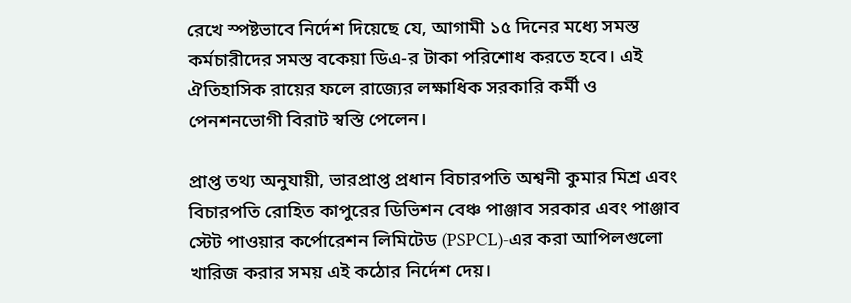রেখে স্পষ্টভাবে নির্দেশ দিয়েছে যে, আগামী ১৫ দিনের মধ্যে সমস্ত কর্মচারীদের সমস্ত বকেয়া ডিএ-র টাকা পরিশোধ করতে হবে। এই ঐতিহাসিক রায়ের ফলে রাজ্যের লক্ষাধিক সরকারি কর্মী ও পেনশনভোগী বিরাট স্বস্তি পেলেন।

প্রাপ্ত তথ্য অনুযায়ী, ভারপ্রাপ্ত প্রধান বিচারপতি অশ্বনী কুমার মিশ্র এবং বিচারপতি রোহিত কাপুরের ডিভিশন বেঞ্চ পাঞ্জাব সরকার এবং পাঞ্জাব স্টেট পাওয়ার কর্পোরেশন লিমিটেড (PSPCL)-এর করা আপিলগুলো খারিজ করার সময় এই কঠোর নির্দেশ দেয়।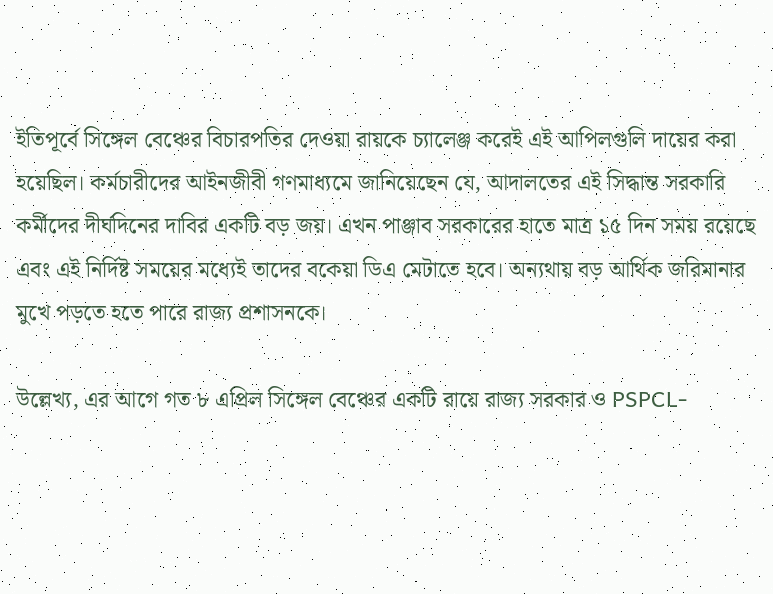ইতিপূর্বে সিঙ্গেল বেঞ্চের বিচারপতির দেওয়া রায়কে চ্যালেঞ্জ করেই এই আপিলগুলি দায়ের করা হয়েছিল। কর্মচারীদের আইনজীবী গণমাধ্যমে জানিয়েছেন যে, আদালতের এই সিদ্ধান্ত সরকারি কর্মীদের দীর্ঘদিনের দাবির একটি বড় জয়। এখন পাঞ্জাব সরকারের হাতে মাত্র ১৫ দিন সময় রয়েছে এবং এই নির্দিষ্ট সময়ের মধ্যেই তাদের বকেয়া ডিএ মেটাতে হবে। অন্যথায় বড় আর্থিক জরিমানার মুখে পড়তে হতে পারে রাজ্য প্রশাসনকে।

উল্লেখ্য, এর আগে গত ৮ এপ্রিল সিঙ্গেল বেঞ্চের একটি রায়ে রাজ্য সরকার ও PSPCL-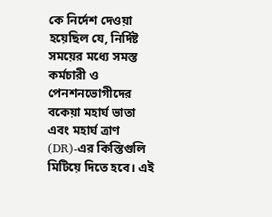কে নির্দেশ দেওয়া হয়েছিল যে, নির্দিষ্ট সময়ের মধ্যে সমস্ত কর্মচারী ও পেনশনভোগীদের বকেয়া মহার্ঘ ভাতা এবং মহার্ঘ ত্রাণ (DR)-এর কিস্তিগুলি মিটিয়ে দিতে হবে। এই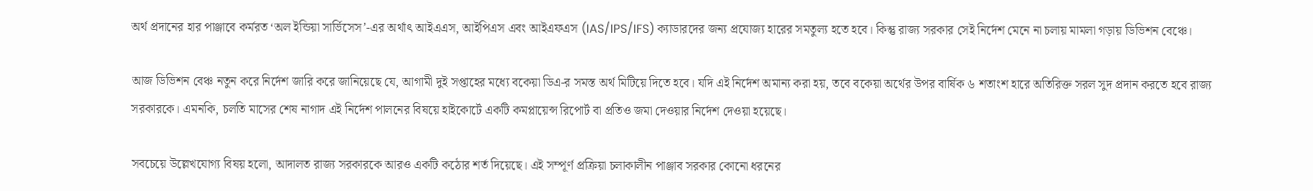অর্থ প্রদানের হার পাঞ্জাবে কর্মরত ‘অল ইন্ডিয়া সার্ভিসেস’-এর অর্থাৎ আইএএস, আইপিএস এবং আইএফএস (IAS/IPS/IFS) ক্যাডারদের জন্য প্রযোজ্য হারের সমতুল্য হতে হবে। কিন্তু রাজ্য সরকার সেই নির্দেশ মেনে না চলায় মামলা গড়ায় ডিভিশন বেঞ্চে।

আজ ডিভিশন বেঞ্চ নতুন করে নির্দেশ জারি করে জানিয়েছে যে, আগামী দুই সপ্তাহের মধ্যে বকেয়া ডিএ-র সমস্ত অর্থ মিটিয়ে দিতে হবে। যদি এই নির্দেশ অমান্য করা হয়, তবে বকেয়া অর্থের উপর বার্ষিক ৬ শতাংশ হারে অতিরিক্ত সরল সুদ প্রদান করতে হবে রাজ্য সরকারকে। এমনকি, চলতি মাসের শেষ নাগাদ এই নির্দেশ পালনের বিষয়ে হাইকোর্টে একটি কমপ্লায়েন্স রিপোর্ট বা প্রতিও জমা দেওয়ার নির্দেশ দেওয়া হয়েছে।

সবচেয়ে উল্লেখযোগ্য বিষয় হলো, আদালত রাজ্য সরকারকে আরও একটি কঠোর শর্ত দিয়েছে। এই সম্পূর্ণ প্রক্রিয়া চলাকালীন পাঞ্জাব সরকার কোনো ধরনের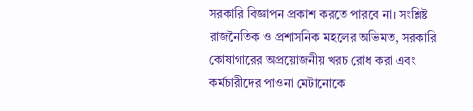সরকারি বিজ্ঞাপন প্রকাশ করতে পারবে না। সংশ্লিষ্ট রাজনৈতিক ও প্রশাসনিক মহলের অভিমত, সরকারি কোষাগারের অপ্রয়োজনীয় খরচ রোধ করা এবং কর্মচারীদের পাওনা মেটানোকে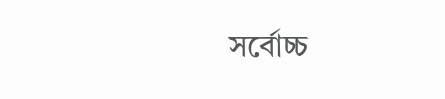সর্বোচ্চ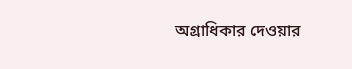অগ্রাধিকার দেওয়ার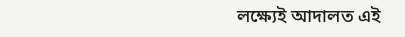লক্ষ্যেই আদালত এই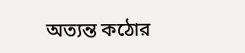অত্যন্ত কঠোর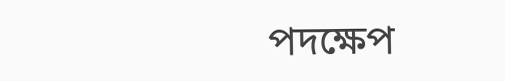পদক্ষেপ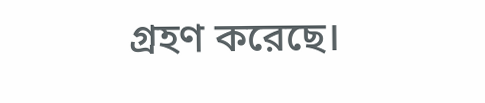গ্রহণ করেছে।